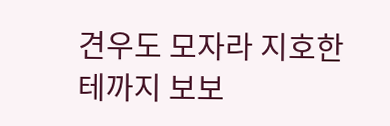견우도 모자라 지호한테까지 보보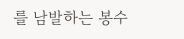를 남발하는 봉수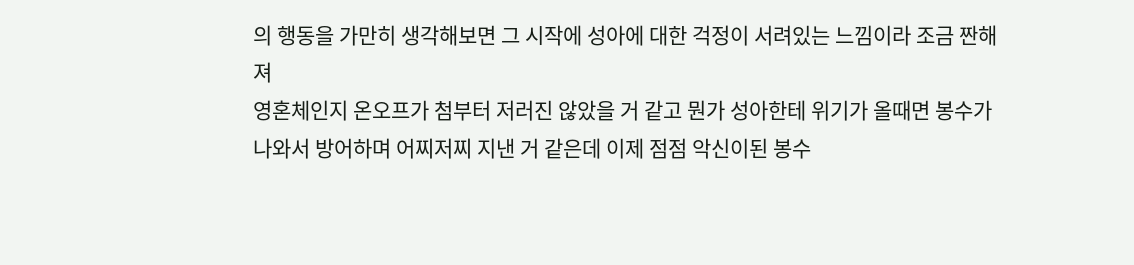의 행동을 가만히 생각해보면 그 시작에 성아에 대한 걱정이 서려있는 느낌이라 조금 짠해져
영혼체인지 온오프가 첨부터 저러진 않았을 거 같고 뭔가 성아한테 위기가 올때면 봉수가 나와서 방어하며 어찌저찌 지낸 거 같은데 이제 점점 악신이된 봉수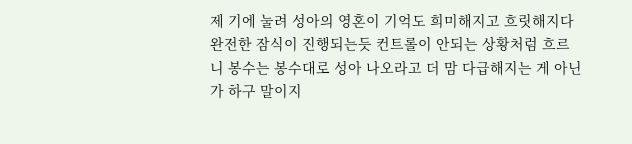제 기에 눌려 성아의 영혼이 기억도 희미해지고 흐릿해지다 완전한 잠식이 진행되는듯 컨트롤이 안되는 상황처럼 흐르니 봉수는 봉수대로 성아 나오라고 더 맘 다급해지는 게 아닌가 하구 말이지